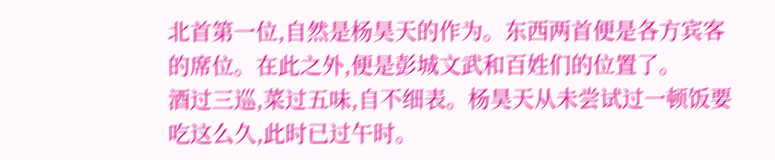北首第一位,自然是杨昊天的作为。东西两首便是各方宾客的席位。在此之外,便是彭城文武和百姓们的位置了。
酒过三巡,菜过五味,自不细表。杨昊天从未尝试过一顿饭要吃这么久,此时已过午时。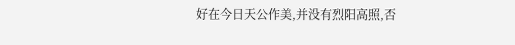好在今日天公作美,并没有烈阳高照,否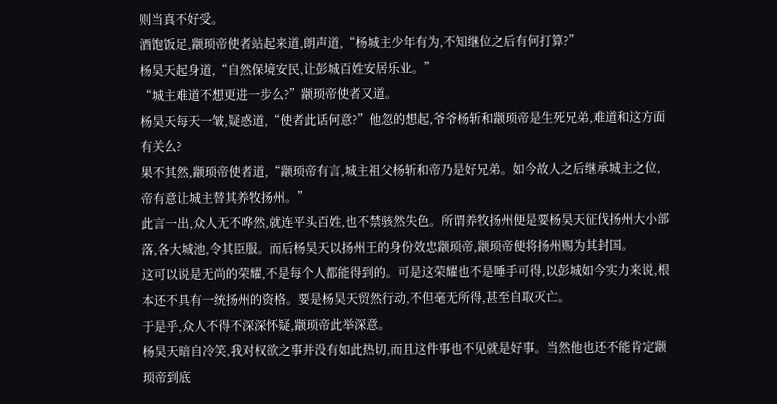则当真不好受。
酒饱饭足,颛顼帝使者站起来道,朗声道,“杨城主少年有为,不知继位之后有何打算?”
杨昊天起身道,“自然保境安民,让彭城百姓安居乐业。”
“城主难道不想更进一步么?”颛顼帝使者又道。
杨昊天每天一皱,疑惑道,“使者此话何意?”他忽的想起,爷爷杨斩和颛顼帝是生死兄弟,难道和这方面有关么?
果不其然,颛顼帝使者道,“颛顼帝有言,城主祖父杨斩和帝乃是好兄弟。如今故人之后继承城主之位,帝有意让城主替其养牧扬州。”
此言一出,众人无不哗然,就连平头百姓,也不禁骇然失色。所谓养牧扬州便是要杨昊天征伐扬州大小部落,各大城池,令其臣服。而后杨昊天以扬州王的身份效忠颛顼帝,颛顼帝便将扬州赐为其封国。
这可以说是无尚的荣耀,不是每个人都能得到的。可是这荣耀也不是唾手可得,以彭城如今实力来说,根本还不具有一统扬州的资格。要是杨昊天贸然行动,不但毫无所得,甚至自取灭亡。
于是乎,众人不得不深深怀疑,颛顼帝此举深意。
杨昊天暗自冷笑,我对权欲之事并没有如此热切,而且这件事也不见就是好事。当然他也还不能肯定颛顼帝到底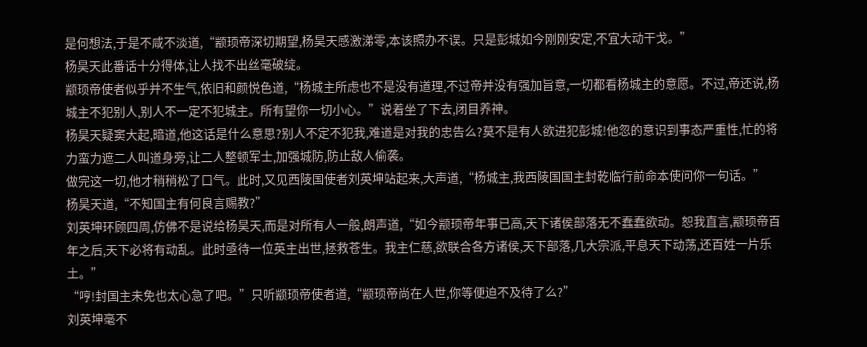是何想法,于是不咸不淡道,“颛顼帝深切期望,杨昊天感激涕零,本该照办不误。只是彭城如今刚刚安定,不宜大动干戈。”
杨昊天此番话十分得体,让人找不出丝毫破绽。
颛顼帝使者似乎并不生气,依旧和颜悦色道,“杨城主所虑也不是没有道理,不过帝并没有强加旨意,一切都看杨城主的意愿。不过,帝还说,杨城主不犯别人,别人不一定不犯城主。所有望你一切小心。”说着坐了下去,闭目养神。
杨昊天疑窦大起,暗道,他这话是什么意思?别人不定不犯我,难道是对我的忠告么?莫不是有人欲进犯彭城!他忽的意识到事态严重性,忙的将力蛮力遮二人叫道身旁,让二人整顿军士,加强城防,防止敌人偷袭。
做完这一切,他才稍稍松了口气。此时,又见西陵国使者刘英坤站起来,大声道,“杨城主,我西陵国国主封乾临行前命本使问你一句话。”
杨昊天道,“不知国主有何良言赐教?”
刘英坤环顾四周,仿佛不是说给杨昊天,而是对所有人一般,朗声道,“如今颛顼帝年事已高,天下诸侯部落无不蠢蠢欲动。恕我直言,颛顼帝百年之后,天下必将有动乱。此时亟待一位英主出世,拯救苍生。我主仁慈,欲联合各方诸侯,天下部落,几大宗派,平息天下动荡,还百姓一片乐土。”
“哼!封国主未免也太心急了吧。”只听颛顼帝使者道,“颛顼帝尚在人世,你等便迫不及待了么?”
刘英坤毫不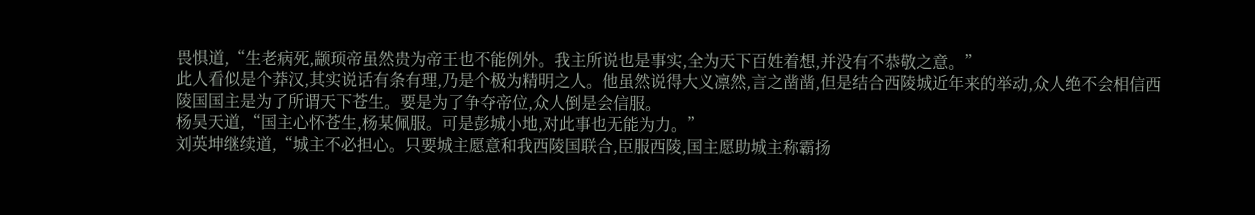畏惧道,“生老病死,颛顼帝虽然贵为帝王也不能例外。我主所说也是事实,全为天下百姓着想,并没有不恭敬之意。”
此人看似是个莽汉,其实说话有条有理,乃是个极为精明之人。他虽然说得大义凛然,言之凿凿,但是结合西陵城近年来的举动,众人绝不会相信西陵国国主是为了所谓天下苍生。要是为了争夺帝位,众人倒是会信服。
杨昊天道,“国主心怀苍生,杨某佩服。可是彭城小地,对此事也无能为力。”
刘英坤继续道,“城主不必担心。只要城主愿意和我西陵国联合,臣服西陵,国主愿助城主称霸扬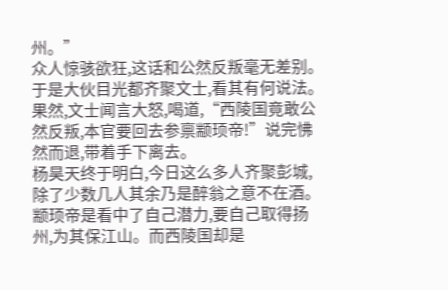州。”
众人惊骇欲狂,这话和公然反叛毫无差别。于是大伙目光都齐聚文士,看其有何说法。
果然,文士闻言大怒,喝道,“西陵国竟敢公然反叛,本官要回去参禀颛顼帝!”说完怫然而退,带着手下离去。
杨昊天终于明白,今日这么多人齐聚彭城,除了少数几人其余乃是醉翁之意不在酒。颛顼帝是看中了自己潜力,要自己取得扬州,为其保江山。而西陵国却是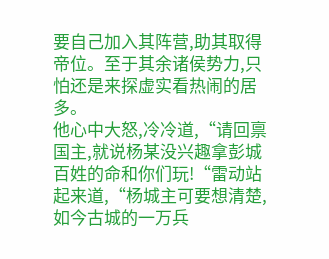要自己加入其阵营,助其取得帝位。至于其余诸侯势力,只怕还是来探虚实看热闹的居多。
他心中大怒,冷冷道,“请回禀国主,就说杨某没兴趣拿彭城百姓的命和你们玩!“雷动站起来道,“杨城主可要想清楚,如今古城的一万兵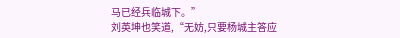马已经兵临城下。”
刘英坤也笑道,“无妨,只要杨城主答应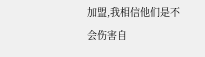加盟,我相信他们是不会伤害自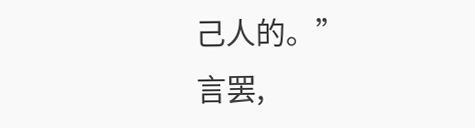己人的。”
言罢,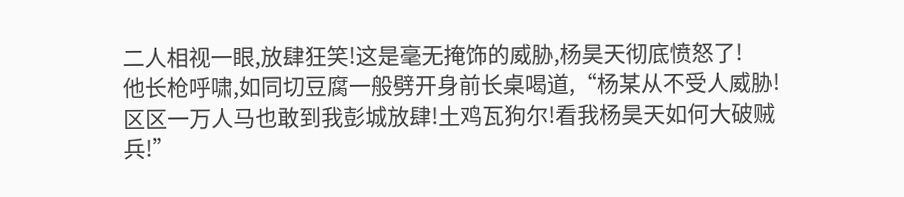二人相视一眼,放肆狂笑!这是毫无掩饰的威胁,杨昊天彻底愤怒了!
他长枪呼啸,如同切豆腐一般劈开身前长桌喝道,“杨某从不受人威胁!区区一万人马也敢到我彭城放肆!土鸡瓦狗尔!看我杨昊天如何大破贼兵!”